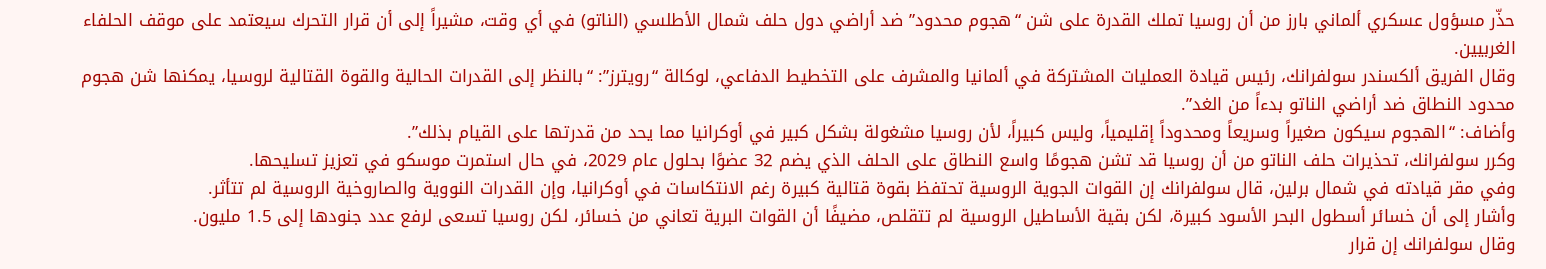حذّر مسؤول عسكري ألماني بارز من أن روسيا تملك القدرة على شن “هجوم محدود” ضد أراضي دول حلف شمال الأطلسي (الناتو) في أي وقت، مشيراً إلى أن قرار التحرك سيعتمد على موقف الحلفاء الغربيين.
وقال الفريق ألكسندر سولفرانك، رئيس قيادة العمليات المشتركة في ألمانيا والمشرف على التخطيط الدفاعي، لوكالة “رويترز”: “بالنظر إلى القدرات الحالية والقوة القتالية لروسيا، يمكنها شن هجوم محدود النطاق ضد أراضي الناتو بدءاً من الغد”.
وأضاف: “الهجوم سيكون صغيراً وسريعاً ومحدوداً إقليمياً، وليس كبيراً، لأن روسيا مشغولة بشكل كبير في أوكرانيا مما يحد من قدرتها على القيام بذلك”.
وكرر سولفرانك، تحذيرات حلف الناتو من أن روسيا قد تشن هجومًا واسع النطاق على الحلف الذي يضم 32 عضوًا بحلول عام 2029، في حال استمرت موسكو في تعزيز تسليحها.
وفي مقر قيادته في شمال برلين، قال سولفرانك إن القوات الجوية الروسية تحتفظ بقوة قتالية كبيرة رغم الانتكاسات في أوكرانيا، وإن القدرات النووية والصاروخية الروسية لم تتأثر.
وأشار إلى أن خسائر أسطول البحر الأسود كبيرة، لكن بقية الأساطيل الروسية لم تتقلص، مضيفًا أن القوات البرية تعاني من خسائر، لكن روسيا تسعى لرفع عدد جنودها إلى 1.5 مليون.
وقال سولفرانك إن قرار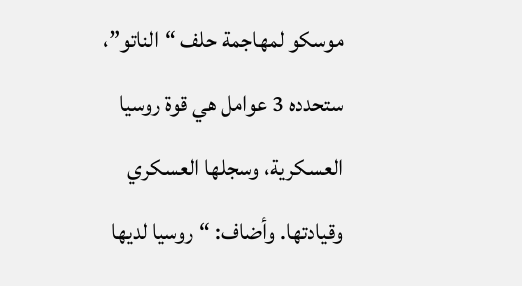موسكو لمهاجمة حلف “الناتو”، ستحدده 3 عوامل هي قوة روسيا العسكرية، وسجلها العسكري وقيادتها. وأضاف: “روسيا لديها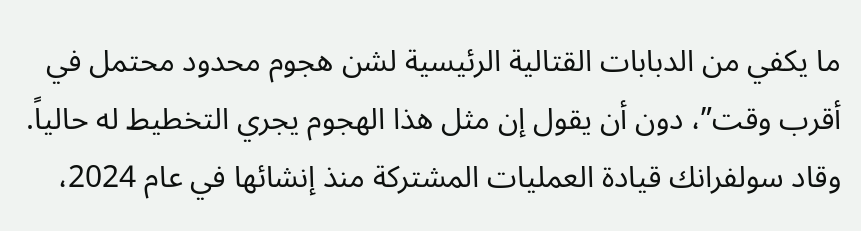ما يكفي من الدبابات القتالية الرئيسية لشن هجوم محدود محتمل في أقرب وقت”، دون أن يقول إن مثل هذا الهجوم يجري التخطيط له حالياً.
وقاد سولفرانك قيادة العمليات المشتركة منذ إنشائها في عام 2024،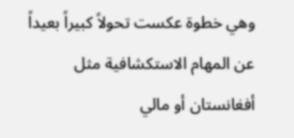وهي خطوة عكست تحولاً كبيراً بعيداً عن المهام الاستكشافية مثل أفغانستان أو مالي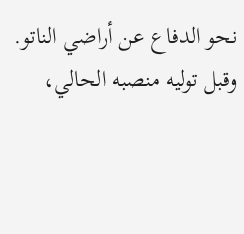نحو الدفاع عن أراضي الناتو.
وقبل توليه منصبه الحالي،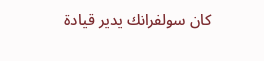كان سولفرانك يدير قيادة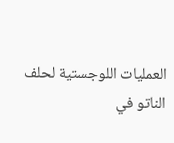العمليات اللوجستية لحلف الناتو في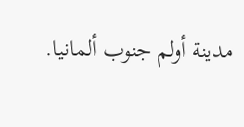مدينة أولم جنوب ألمانيا.